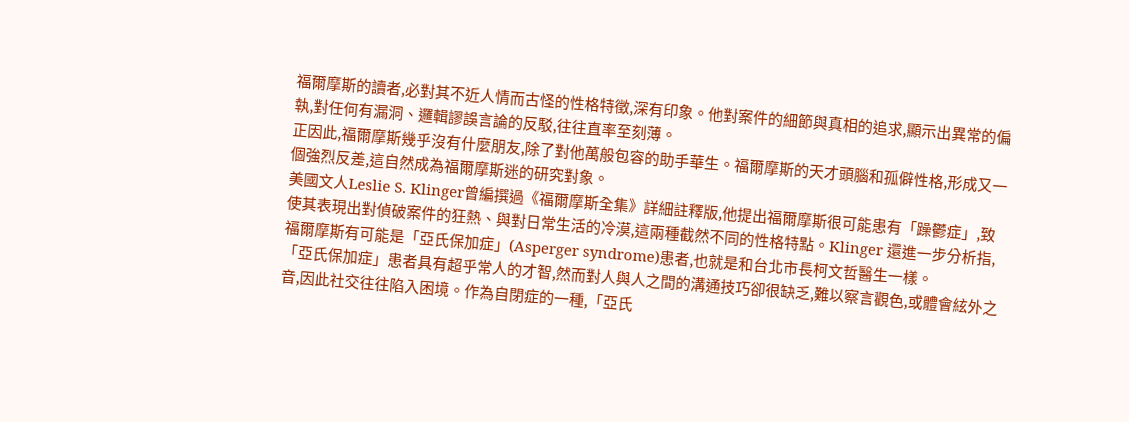福爾摩斯的讀者,必對其不近人情而古怪的性格特徵,深有印象。他對案件的細節與真相的追求,顯示出異常的偏執,對任何有漏洞、邏輯謬誤言論的反駁,往往直率至刻薄。
正因此,福爾摩斯幾乎沒有什麼朋友,除了對他萬般包容的助手華生。福爾摩斯的天才頭腦和孤僻性格,形成又一個強烈反差,這自然成為福爾摩斯迷的研究對象。
美國文人Leslie S. Klinger曾編撰過《福爾摩斯全集》詳細註釋版,他提出福爾摩斯很可能患有「躁鬱症」,致使其表現出對偵破案件的狂熱、與對日常生活的冷漠,這兩種截然不同的性格特點。Klinger 還進一步分析指,福爾摩斯有可能是「亞氏保加症」(Asperger syndrome)患者,也就是和台北市長柯文哲醫生一樣。
「亞氏保加症」患者具有超乎常人的才智,然而對人與人之間的溝通技巧卻很缺乏,難以察言觀色,或體會絃外之音,因此社交往往陷入困境。作為自閉症的一種,「亞氏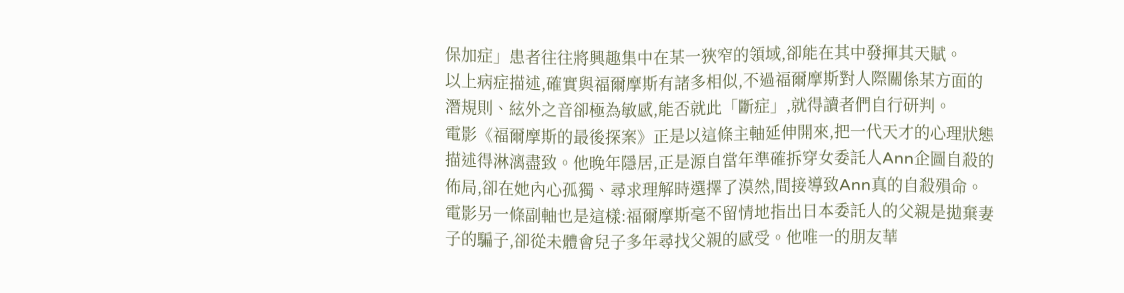保加症」患者往往將興趣集中在某一狹窄的領域,卻能在其中發揮其天賦。
以上病症描述,確實與福爾摩斯有諸多相似,不過福爾摩斯對人際關係某方面的潛規則、絃外之音卻極為敏感,能否就此「斷症」,就得讀者們自行研判。
電影《福爾摩斯的最後探案》正是以這條主軸延伸開來,把一代天才的心理狀態描述得淋漓盡致。他晚年隱居,正是源自當年準確拆穿女委託人Ann企圖自殺的佈局,卻在她內心孤獨、尋求理解時選擇了漠然,間接導致Ann真的自殺殞命。
電影另一條副軸也是這樣:福爾摩斯毫不留情地指出日本委託人的父親是拋棄妻子的騙子,卻從未體會兒子多年尋找父親的感受。他唯一的朋友華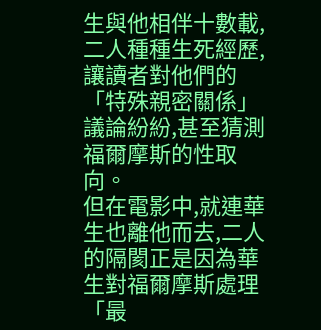生與他相伴十數載,二人種種生死經歷,讓讀者對他們的「特殊親密關係」議論紛紛,甚至猜測福爾摩斯的性取向。
但在電影中,就連華生也離他而去,二人的隔閡正是因為華生對福爾摩斯處理「最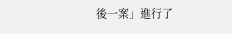後一案」進行了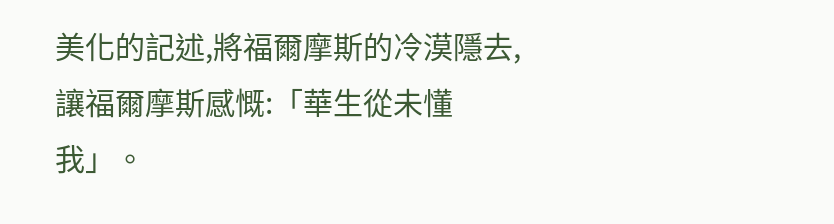美化的記述,將福爾摩斯的冷漠隱去,讓福爾摩斯感慨:「華生從未懂我」。